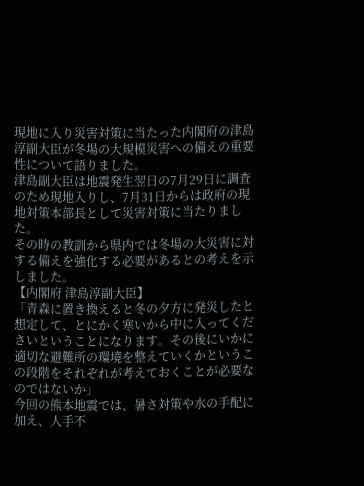現地に入り災害対策に当たった内閣府の津島淳副大臣が冬場の大規模災害への備えの重要性について語りました。
津島副大臣は地震発生翌日の7月29日に調査のため現地入りし、7月31日からは政府の現地対策本部長として災害対策に当たりました。
その時の教訓から県内では冬場の大災害に対する備えを強化する必要があるとの考えを示しました。
【内閣府 津島淳副大臣】
「青森に置き換えると冬の夕方に発災したと想定して、とにかく寒いから中に入ってくださいということになります。その後にいかに適切な避難所の環境を整えていくかというこの段階をそれぞれが考えておくことが必要なのではないか」
今回の熊本地震では、暑さ対策や水の手配に加え、人手不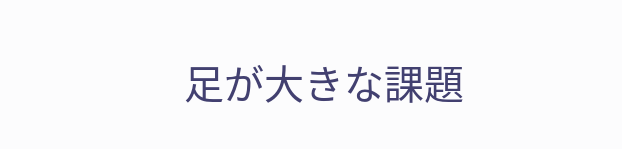足が大きな課題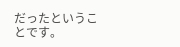だったということです。